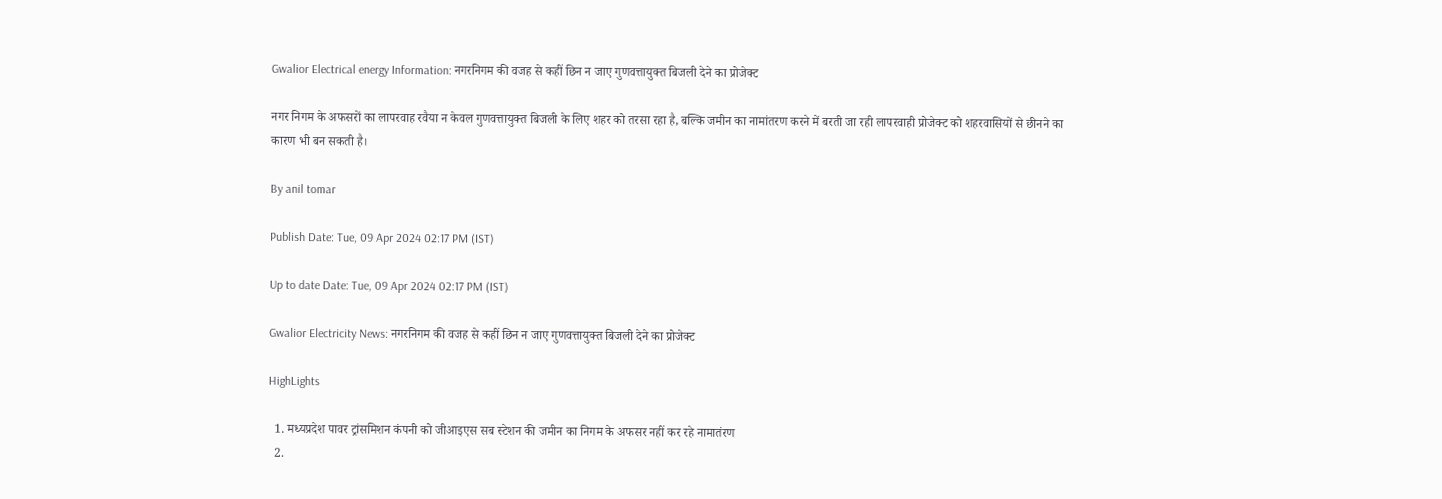Gwalior Electrical energy Information: नगरनिगम की वजह से कहीं छिन न जाए गुणवत्तायुक्त बिजली देने का प्रोजेक्ट

नगर निगम के अफसरों का लापरवाह रवैया न केवल गुणवत्तायुक्त बिजली के लिए शहर को तरसा रहा है, बल्कि जमीन का नामांतरण करने में बरती जा रही लापरवाही प्रोजेक्ट को शहरवासियों से छीनने का कारण भी बन सकती है।

By anil tomar

Publish Date: Tue, 09 Apr 2024 02:17 PM (IST)

Up to date Date: Tue, 09 Apr 2024 02:17 PM (IST)

Gwalior Electricity News: नगरनिगम की वजह से कहीं छिन न जाए गुणवत्तायुक्त बिजली देने का प्रोजेक्ट

HighLights

  1. मध्यप्रदेश पावर ट्रांसमिशन कंपनी को जीआइएस सब स्टेशन की जमीन का निगम के अफसर नहीं कर रहे नामातंरण
  2.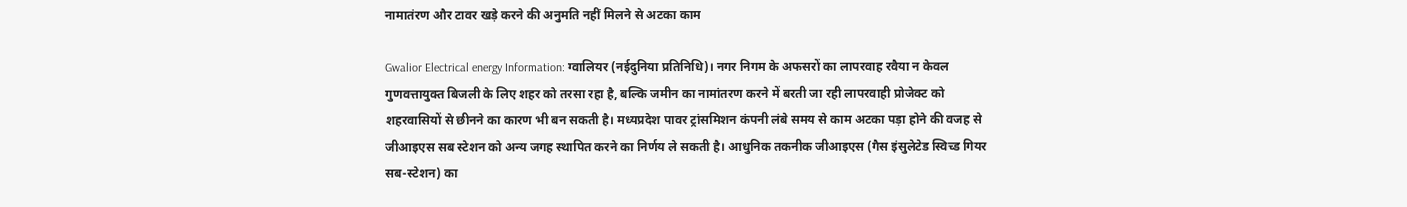नामातंरण और टावर खड़े करने की अनुमति नहीं मिलने से अटका काम

Gwalior Electrical energy Information: ग्वालियर (नईदुनिया प्रतिनिधि)। नगर निगम के अफसरों का लापरवाह रवैया न केवल गुणवत्तायुक्त बिजली के लिए शहर को तरसा रहा है, बल्कि जमीन का नामांतरण करने में बरती जा रही लापरवाही प्रोजेक्ट को शहरवासियों से छीनने का कारण भी बन सकती है। मध्यप्रदेश पावर ट्रांसमिशन कंपनी लंबे समय से काम अटका पड़ा होने की वजह से जीआइएस सब स्टेशन को अन्य जगह स्थापित करने का निर्णय ले सकती है। आधुनिक तकनीक जीआइएस (गैस इंसुलेटेड स्विच्ड गियर सब-स्टेशन) का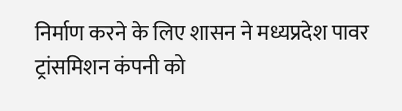निर्माण करने के लिए शासन ने मध्यप्रदेश पावर ट्रांसमिशन कंपनी को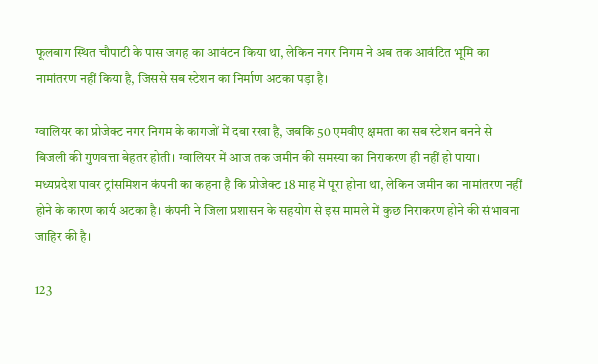फूलबाग स्थित चौपाटी के पास जगह का आवंटन किया था, लेकिन नगर निगम ने अब तक आवंटित भूमि का नामांतरण नहीं किया है, जिससे सब स्टेशन का निर्माण अटका पड़ा है।

ग्वालियर का प्रोजेक्ट नगर निगम के कागजों में दबा रखा है, जबकि 50 एमवीए क्षमता का सब स्टेशन बनने से बिजली की गुणवत्ता बेहतर होती। ग्वालियर में आज तक जमीन की समस्या का निराकरण ही नहीं हो पाया। मध्यप्रदेश पावर ट्रांसमिशन कंपनी का कहना है कि प्रोजेक्ट 18 माह में पूरा होना था, लेकिन जमीन का नामांतरण नहीं होने के कारण कार्य अटका है। कंपनी ने जिला प्रशासन के सहयोग से इस मामले में कुछ निराकरण होने की संभावना जाहिर की है।

123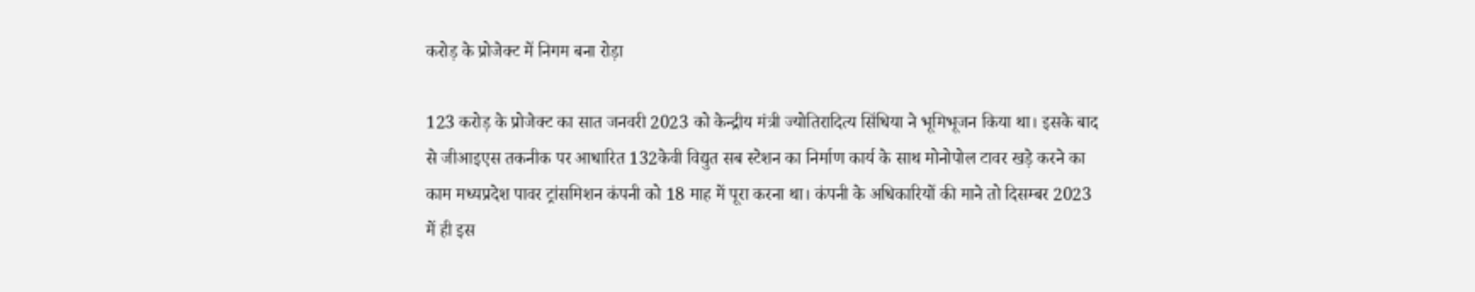करोड़ के प्रोजेक्ट में निगम बना रोड़ा

123 करोड़ के प्रोजेक्ट का सात जनवरी 2023 को केन्द्रीय मंत्री ज्योतिरादित्य सिंधिया ने भूमिभूजन किया था। इसके बाद से जीआइएस तकनीक पर आधारित 132केवी विद्युत सब स्टेशन का निर्माण कार्य के साथ मोनोपोल टावर खड़े करने का काम मध्यप्रदेश पावर ट्रांसमिशन कंपनी को 18 माह में पूरा करना था। कंपनी के अधिकारियों की माने तो दिसम्बर 2023 में ही इस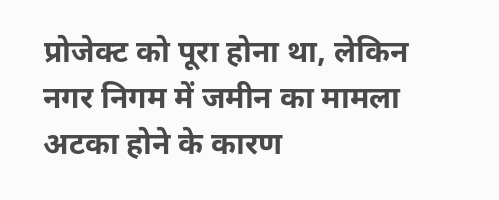प्रोजेक्ट को पूरा होना था, लेकिन नगर निगम में जमीन का मामला अटका होने के कारण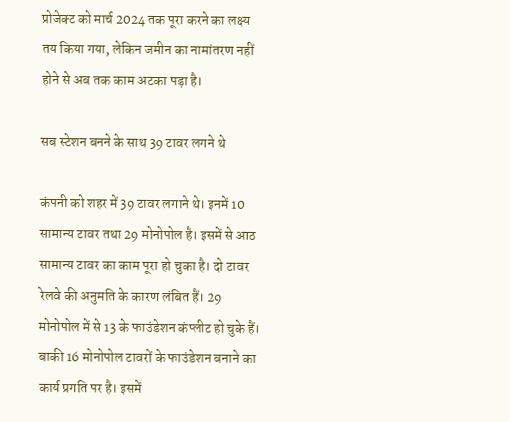प्रोजेक्ट को मार्च 2024 तक पूरा करने का लक्ष्य तय किया गया, लेकिन जमीन का नामांतरण नहीं होने से अब तक काम अटका पड़ा है।

सब स्टेशन बनने के साथ 39 टावर लगने थे

कंपनी को शहर में 39 टावर लगाने थे। इनमें 10 सामान्य टावर तथा 29 मोनोपोल है। इसमें से आठ सामान्य टावर का काम पूरा हो चुका है। दो टावर रेलवे की अनुमति के कारण लंबित हैं। 29 मोनोपोल में से 13 के फाउंडेशन कंप्लीट हो चुके हैं। बाकी 16 मोनोपोल टावरों के फाउंडेशन बनाने का कार्य प्रगति पर है। इसमें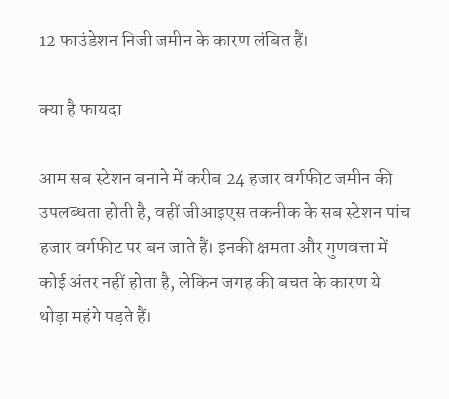12 फाउंडेशन निजी जमीन के कारण लंबित हैं।

क्या है फायदा

आम सब स्टेशन बनाने में करीब 24 हजार वर्गफीट जमीन की उपलब्धता होती है, वहीं जीआइएस तकनीक के सब स्टेशन पांच हजार वर्गफीट पर बन जाते हैं। इनकी क्षमता और गुणवत्ता में कोई अंतर नहीं होता है, लेकिन जगह की बचत के कारण ये थोड़ा महंगे पड़ते हैं।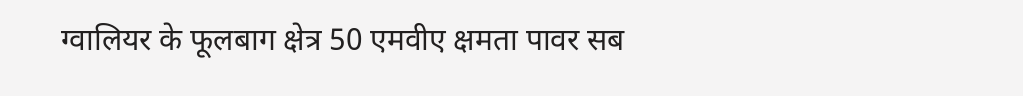ग्वालियर के फूलबाग क्षेत्र 50 एमवीए क्षमता पावर सब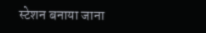स्टेशन बनाया जाना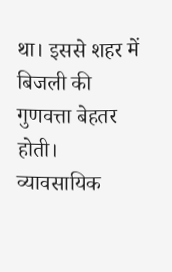था। इससे शहर में बिजली की गुणवत्ता बेहतर होती। व्यावसायिक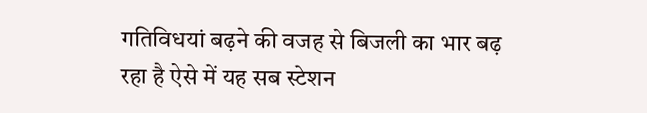गतिविधयां बढ़ने की वजह से बिजली का भार बढ़ रहा है ऐसे में यह सब स्टेशन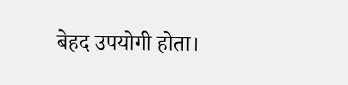बेहद उपयोगी होता।